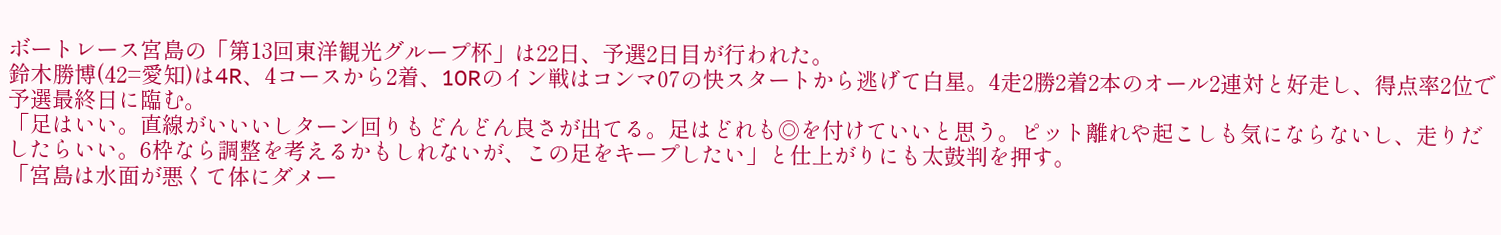ボートレース宮島の「第13回東洋観光グループ杯」は22日、予選2日目が行われた。
鈴木勝博(42=愛知)は4R、4コースから2着、10Rのイン戦はコンマ07の快スタートから逃げて白星。4走2勝2着2本のオール2連対と好走し、得点率2位で予選最終日に臨む。
「足はいい。直線がいいいしターン回りもどんどん良さが出てる。足はどれも◎を付けていいと思う。ピット離れや起こしも気にならないし、走りだしたらいい。6枠なら調整を考えるかもしれないが、この足をキープしたい」と仕上がりにも太鼓判を押す。
「宮島は水面が悪くて体にダメー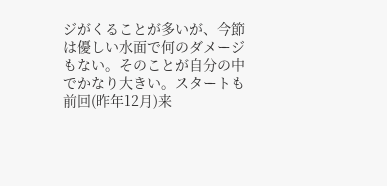ジがくることが多いが、今節は優しい水面で何のダメージもない。そのことが自分の中でかなり大きい。スタートも前回(昨年12月)来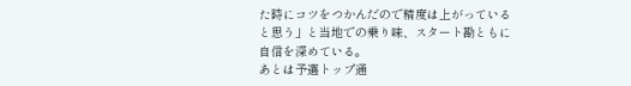た時にコツをつかんだので精度は上がっていると思う」と当地での乗り味、スタート勘ともに自信を深めている。
あとは予選トップ通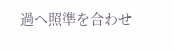過へ照準を合わせ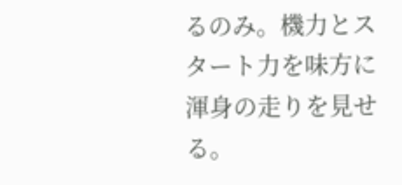るのみ。機力とスタート力を味方に渾身の走りを見せる。